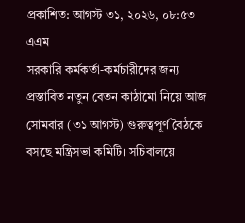প্রকাশিত: আগস্ট ৩১, ২০২৬, ০৮:৫৩ এএম
সরকারি কর্মকর্তা-কর্মচারীদের জন্য প্রস্তাবিত নতুন বেতন কাঠামো নিয়ে আজ সোমবার (৩১ আগস্ট) গুরুত্বপূর্ণ বৈঠকে বসছে মন্ত্রিসভা কমিটি। সচিবালয়ে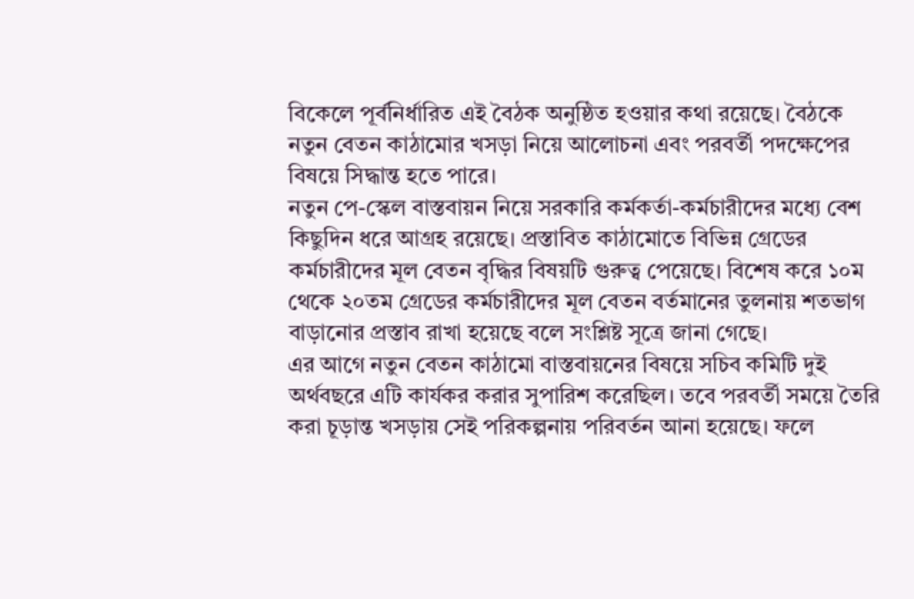বিকেলে পূর্বনির্ধারিত এই বৈঠক অনুষ্ঠিত হওয়ার কথা রয়েছে। বৈঠকে নতুন বেতন কাঠামোর খসড়া নিয়ে আলোচনা এবং পরবর্তী পদক্ষেপের বিষয়ে সিদ্ধান্ত হতে পারে।
নতুন পে-স্কেল বাস্তবায়ন নিয়ে সরকারি কর্মকর্তা-কর্মচারীদের মধ্যে বেশ কিছুদিন ধরে আগ্রহ রয়েছে। প্রস্তাবিত কাঠামোতে বিভিন্ন গ্রেডের কর্মচারীদের মূল বেতন বৃদ্ধির বিষয়টি গুরুত্ব পেয়েছে। বিশেষ করে ১০ম থেকে ২০তম গ্রেডের কর্মচারীদের মূল বেতন বর্তমানের তুলনায় শতভাগ বাড়ানোর প্রস্তাব রাখা হয়েছে বলে সংশ্লিষ্ট সূত্রে জানা গেছে।
এর আগে নতুন বেতন কাঠামো বাস্তবায়নের বিষয়ে সচিব কমিটি দুই অর্থবছরে এটি কার্যকর করার সুপারিশ করেছিল। তবে পরবর্তী সময়ে তৈরি করা চূড়ান্ত খসড়ায় সেই পরিকল্পনায় পরিবর্তন আনা হয়েছে। ফলে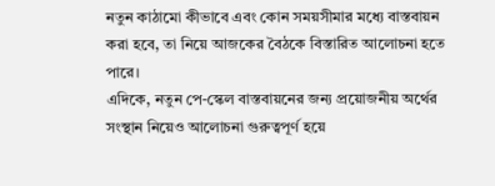নতুন কাঠামো কীভাবে এবং কোন সময়সীমার মধ্যে বাস্তবায়ন করা হবে, তা নিয়ে আজকের বৈঠকে বিস্তারিত আলোচনা হতে পারে।
এদিকে, নতুন পে-স্কেল বাস্তবায়নের জন্য প্রয়োজনীয় অর্থের সংস্থান নিয়েও আলোচনা গুরুত্বপূর্ণ হয়ে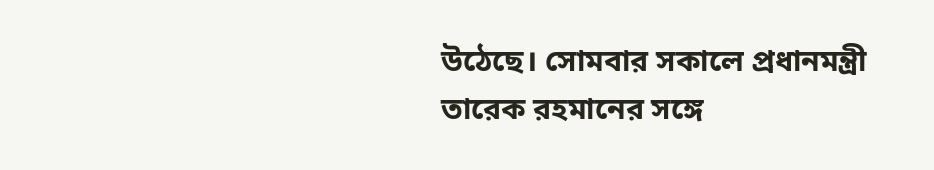উঠেছে। সোমবার সকালে প্রধানমন্ত্রী তারেক রহমানের সঙ্গে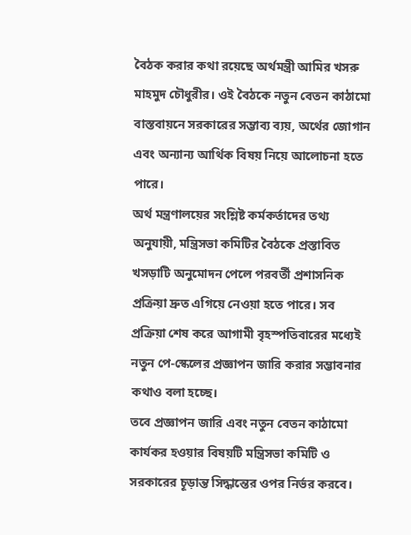বৈঠক করার কথা রয়েছে অর্থমন্ত্রী আমির খসরু মাহমুদ চৌধুরীর। ওই বৈঠকে নতুন বেতন কাঠামো বাস্তবায়নে সরকারের সম্ভাব্য ব্যয়, অর্থের জোগান এবং অন্যান্য আর্থিক বিষয় নিয়ে আলোচনা হতে পারে।
অর্থ মন্ত্রণালয়ের সংশ্লিষ্ট কর্মকর্তাদের তথ্য অনুযায়ী, মন্ত্রিসভা কমিটির বৈঠকে প্রস্তাবিত খসড়াটি অনুমোদন পেলে পরবর্তী প্রশাসনিক প্রক্রিয়া দ্রুত এগিয়ে নেওয়া হতে পারে। সব প্রক্রিয়া শেষ করে আগামী বৃহস্পতিবারের মধ্যেই নতুন পে-স্কেলের প্রজ্ঞাপন জারি করার সম্ভাবনার কথাও বলা হচ্ছে।
তবে প্রজ্ঞাপন জারি এবং নতুন বেতন কাঠামো কার্যকর হওয়ার বিষয়টি মন্ত্রিসভা কমিটি ও সরকারের চূড়ান্ত সিদ্ধান্তের ওপর নির্ভর করবে।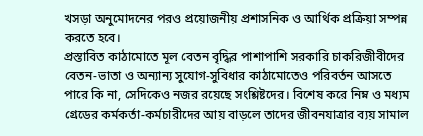খসড়া অনুমোদনের পরও প্রয়োজনীয় প্রশাসনিক ও আর্থিক প্রক্রিয়া সম্পন্ন করতে হবে।
প্রস্তাবিত কাঠামোতে মূল বেতন বৃদ্ধির পাশাপাশি সরকারি চাকরিজীবীদের বেতন-ভাতা ও অন্যান্য সুযোগ-সুবিধার কাঠামোতেও পরিবর্তন আসতে পারে কি না, সেদিকেও নজর রয়েছে সংশ্লিষ্টদের। বিশেষ করে নিম্ন ও মধ্যম গ্রেডের কর্মকর্তা-কর্মচারীদের আয় বাড়লে তাদের জীবনযাত্রার ব্যয় সামাল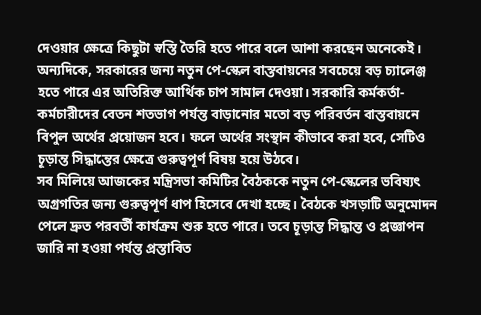দেওয়ার ক্ষেত্রে কিছুটা স্বস্তি তৈরি হতে পারে বলে আশা করছেন অনেকেই।
অন্যদিকে, সরকারের জন্য নতুন পে-স্কেল বাস্তবায়নের সবচেয়ে বড় চ্যালেঞ্জ হতে পারে এর অতিরিক্ত আর্থিক চাপ সামাল দেওয়া। সরকারি কর্মকর্তা-কর্মচারীদের বেতন শতভাগ পর্যন্ত বাড়ানোর মতো বড় পরিবর্তন বাস্তবায়নে বিপুল অর্থের প্রয়োজন হবে। ফলে অর্থের সংস্থান কীভাবে করা হবে, সেটিও চূড়ান্ত সিদ্ধান্তের ক্ষেত্রে গুরুত্বপূর্ণ বিষয় হয়ে উঠবে।
সব মিলিয়ে আজকের মন্ত্রিসভা কমিটির বৈঠককে নতুন পে-স্কেলের ভবিষ্যৎ অগ্রগতির জন্য গুরুত্বপূর্ণ ধাপ হিসেবে দেখা হচ্ছে। বৈঠকে খসড়াটি অনুমোদন পেলে দ্রুত পরবর্তী কার্যক্রম শুরু হতে পারে। তবে চূড়ান্ত সিদ্ধান্ত ও প্রজ্ঞাপন জারি না হওয়া পর্যন্ত প্রস্তাবিত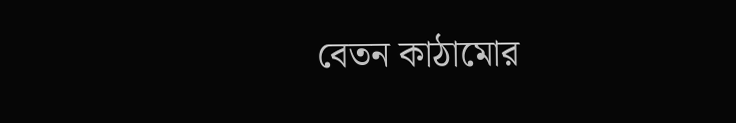বেতন কাঠামোর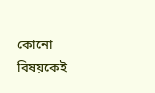কোনো বিষয়কেই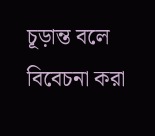চূড়ান্ত বলে বিবেচনা করা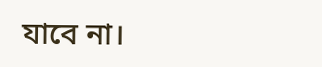যাবে না।